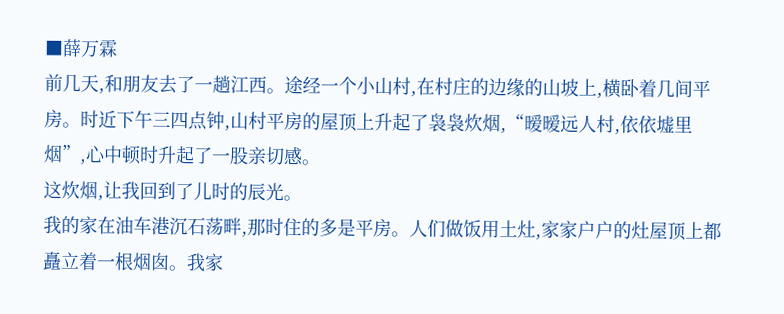■薛万霖
前几天,和朋友去了一趟江西。途经一个小山村,在村庄的边缘的山坡上,横卧着几间平房。时近下午三四点钟,山村平房的屋顶上升起了袅袅炊烟,“暧暧远人村,依依墟里烟”,心中顿时升起了一股亲切感。
这炊烟,让我回到了儿时的辰光。
我的家在油车港沉石荡畔,那时住的多是平房。人们做饭用土灶,家家户户的灶屋顶上都矗立着一根烟囱。我家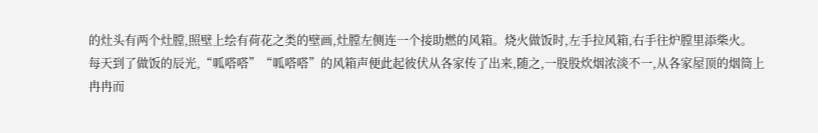的灶头有两个灶膛,照壁上绘有荷花之类的壁画,灶膛左侧连一个接助燃的风箱。烧火做饭时,左手拉风箱,右手往炉膛里添柴火。
每天到了做饭的辰光,“呱嗒嗒”“呱嗒嗒”的风箱声便此起彼伏从各家传了出来,随之,一股股炊烟浓淡不一,从各家屋顶的烟筒上冉冉而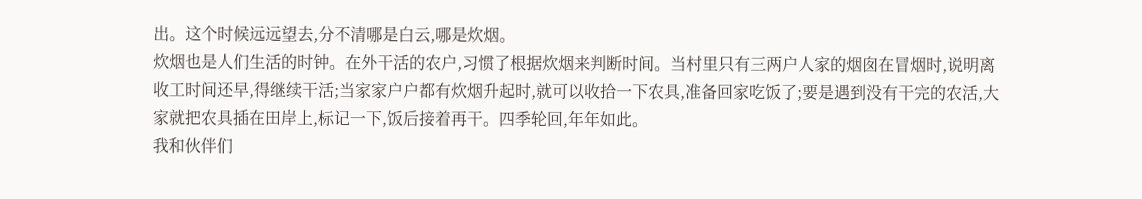出。这个时候远远望去,分不清哪是白云,哪是炊烟。
炊烟也是人们生活的时钟。在外干活的农户,习惯了根据炊烟来判断时间。当村里只有三两户人家的烟囱在冒烟时,说明离收工时间还早,得继续干活;当家家户户都有炊烟升起时,就可以收拾一下农具,准备回家吃饭了;要是遇到没有干完的农活,大家就把农具插在田岸上,标记一下,饭后接着再干。四季轮回,年年如此。
我和伙伴们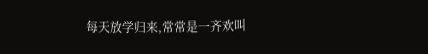每天放学归来,常常是一齐欢叫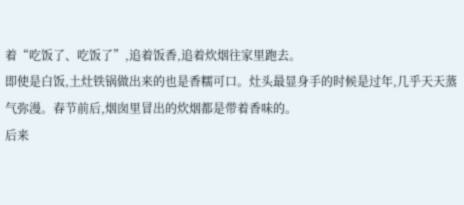着“吃饭了、吃饭了”,追着饭香,追着炊烟往家里跑去。
即使是白饭,土灶铁锅做出来的也是香糯可口。灶头最显身手的时候是过年,几乎天天蒸气弥漫。春节前后,烟囱里冒出的炊烟都是带着香味的。
后来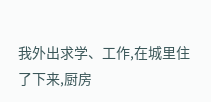我外出求学、工作,在城里住了下来,厨房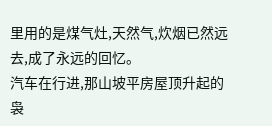里用的是煤气灶,天然气,炊烟已然远去,成了永远的回忆。
汽车在行进,那山坡平房屋顶升起的袅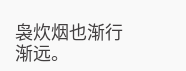袅炊烟也渐行渐远。